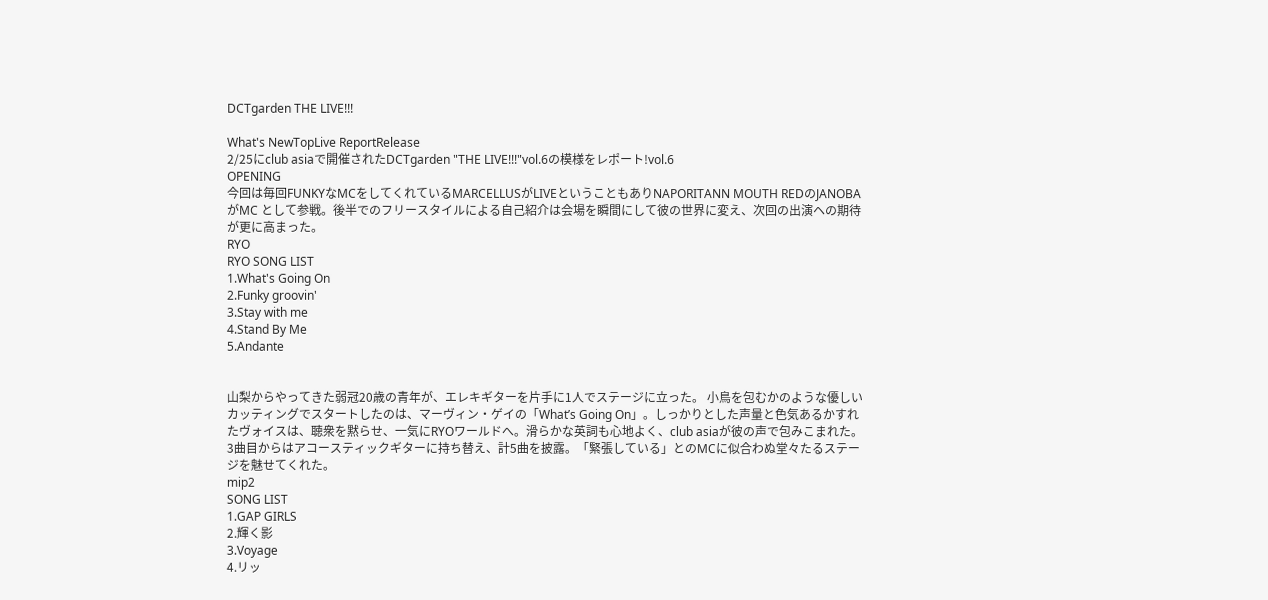DCTgarden THE LIVE!!!

What's NewTopLive ReportRelease
2/25にclub asiaで開催されたDCTgarden "THE LIVE!!!"vol.6の模様をレポート!vol.6
OPENING
今回は毎回FUNKYなMCをしてくれているMARCELLUSがLIVEということもありNAPORITANN MOUTH REDのJANOBAがMC として参戦。後半でのフリースタイルによる自己紹介は会場を瞬間にして彼の世界に変え、次回の出演ヘの期待が更に高まった。
RYO
RYO SONG LIST
1.What's Going On
2.Funky groovin'
3.Stay with me
4.Stand By Me
5.Andante


山梨からやってきた弱冠20歳の青年が、エレキギターを片手に1人でステージに立った。 小鳥を包むかのような優しいカッティングでスタートしたのは、マーヴィン・ゲイの「What’s Going On」。しっかりとした声量と色気あるかすれたヴォイスは、聴衆を黙らせ、一気にRYOワールドへ。滑らかな英詞も心地よく、club asiaが彼の声で包みこまれた。3曲目からはアコースティックギターに持ち替え、計5曲を披露。「緊張している」とのMCに似合わぬ堂々たるステージを魅せてくれた。
mip2
SONG LIST
1.GAP GIRLS
2.輝く影
3.Voyage
4.リッ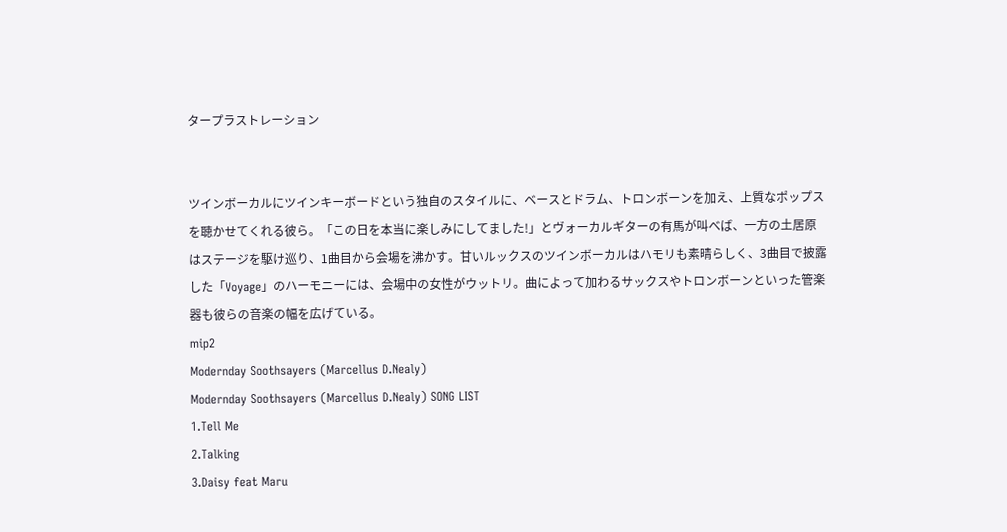タープラストレーション


ツインボーカルにツインキーボードという独自のスタイルに、ベースとドラム、トロンボーンを加え、上質なポップスを聴かせてくれる彼ら。「この日を本当に楽しみにしてました!」とヴォーカルギターの有馬が叫べば、一方の土居原はステージを駆け巡り、1曲目から会場を沸かす。甘いルックスのツインボーカルはハモリも素晴らしく、3曲目で披露した「Voyage」のハーモニーには、会場中の女性がウットリ。曲によって加わるサックスやトロンボーンといった管楽器も彼らの音楽の幅を広げている。
mip2
Modernday Soothsayers (Marcellus D.Nealy)
Modernday Soothsayers (Marcellus D.Nealy) SONG LIST
1.Tell Me
2.Talking
3.Daisy feat Maru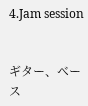4.Jam session


ギター、ベース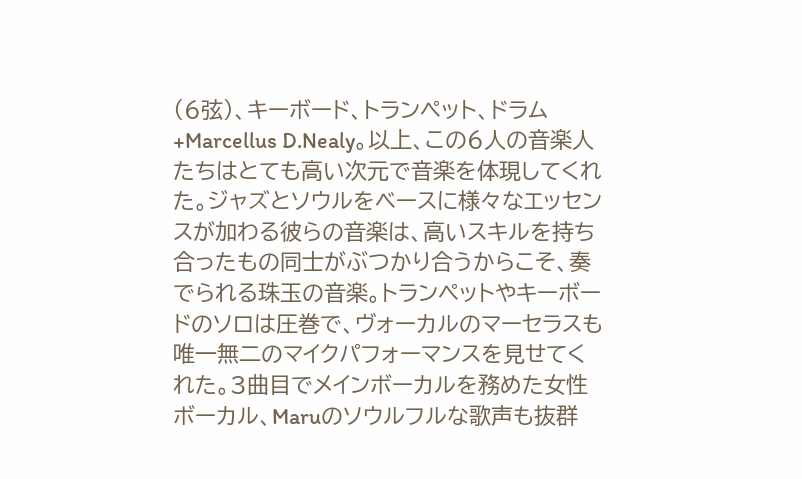(6弦)、キーボード、トランペット、ドラム+Marcellus D.Nealy。以上、この6人の音楽人たちはとても高い次元で音楽を体現してくれた。ジャズとソウルをベースに様々なエッセンスが加わる彼らの音楽は、高いスキルを持ち合ったもの同士がぶつかり合うからこそ、奏でられる珠玉の音楽。トランペットやキーボードのソロは圧巻で、ヴォーカルのマーセラスも唯一無二のマイクパフォーマンスを見せてくれた。3曲目でメインボーカルを務めた女性ボーカル、Maruのソウルフルな歌声も抜群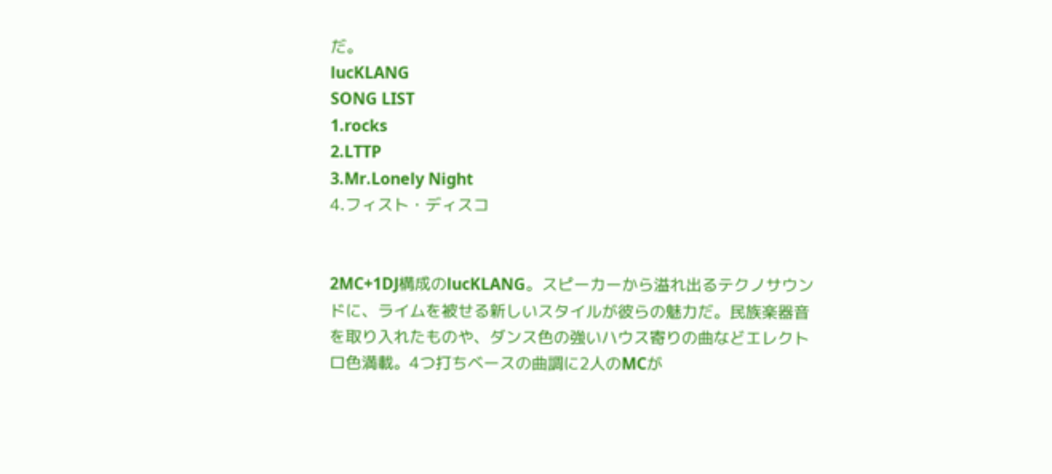だ。
lucKLANG
SONG LIST
1.rocks
2.LTTP
3.Mr.Lonely Night
4.フィスト・ディスコ


2MC+1DJ構成のlucKLANG。スピーカーから溢れ出るテクノサウンドに、ライムを被せる新しいスタイルが彼らの魅力だ。民族楽器音を取り入れたものや、ダンス色の強いハウス寄りの曲などエレクトロ色満載。4つ打ちベースの曲調に2人のMCが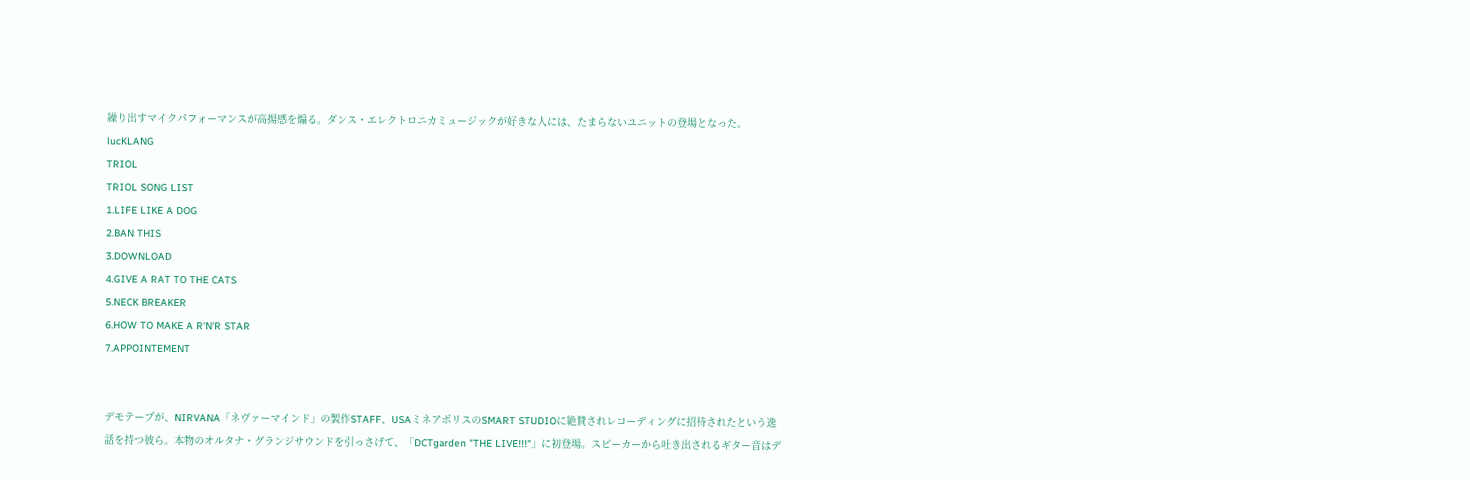繰り出すマイクパフォーマンスが高揚感を煽る。ダンス・エレクトロニカミュージックが好きな人には、たまらないユニットの登場となった。
lucKLANG
TRIOL
TRIOL SONG LIST
1.LIFE LIKE A DOG
2.BAN THIS
3.DOWNLOAD
4.GIVE A RAT TO THE CATS
5.NECK BREAKER
6.HOW TO MAKE A R'N'R STAR
7.APPOINTEMENT


デモテープが、NIRVANA「ネヴァーマインド」の製作STAFF、USAミネアポリスのSMART STUDIOに絶賛されレコーディングに招待されたという逸話を持つ彼ら。本物のオルタナ・グランジサウンドを引っさげて、「DCTgarden "THE LIVE!!!"」に初登場。スピーカーから吐き出されるギター音はデ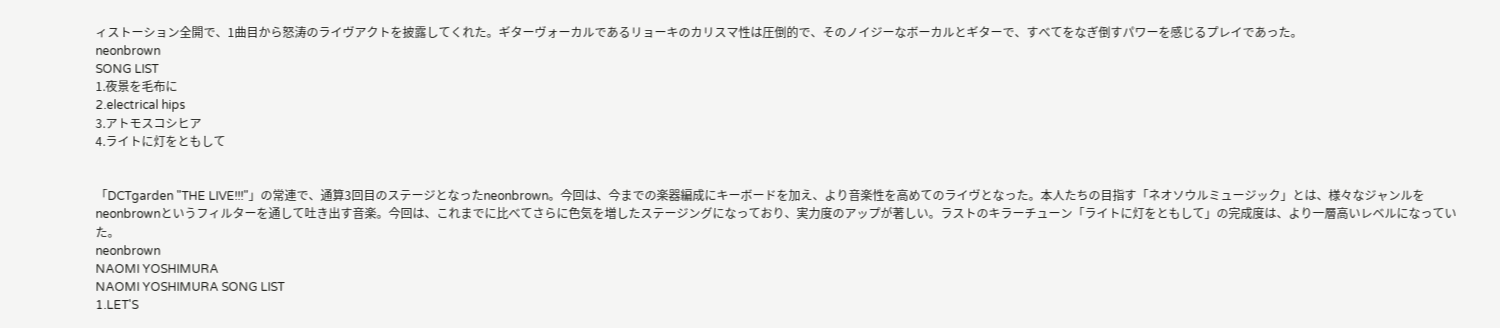ィストーション全開で、1曲目から怒涛のライヴアクトを披露してくれた。ギターヴォーカルであるリョーキのカリスマ性は圧倒的で、そのノイジーなボーカルとギターで、すべてをなぎ倒すパワーを感じるプレイであった。
neonbrown
SONG LIST
1.夜景を毛布に
2.electrical hips
3.アトモスコシヒア
4.ライトに灯をともして


「DCTgarden "THE LIVE!!!"」の常連で、通算3回目のステージとなったneonbrown。今回は、今までの楽器編成にキーボードを加え、より音楽性を高めてのライヴとなった。本人たちの目指す「ネオソウルミュージック」とは、様々なジャンルをneonbrownというフィルターを通して吐き出す音楽。今回は、これまでに比べてさらに色気を増したステージングになっており、実力度のアップが著しい。ラストのキラーチューン「ライトに灯をともして」の完成度は、より一層高いレベルになっていた。
neonbrown
NAOMI YOSHIMURA
NAOMI YOSHIMURA SONG LIST
1.LET'S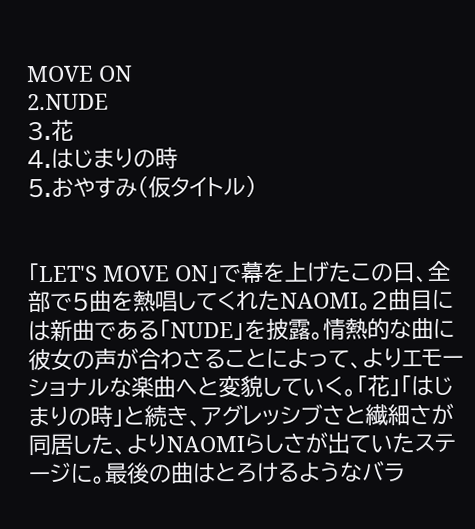MOVE ON
2.NUDE
3.花
4.はじまりの時
5.おやすみ(仮タイトル)


「LET'S MOVE ON」で幕を上げたこの日、全部で5曲を熱唱してくれたNAOMI。2曲目には新曲である「NUDE」を披露。情熱的な曲に彼女の声が合わさることによって、よりエモーショナルな楽曲へと変貌していく。「花」「はじまりの時」と続き、アグレッシブさと繊細さが同居した、よりNAOMIらしさが出ていたステージに。最後の曲はとろけるようなバラ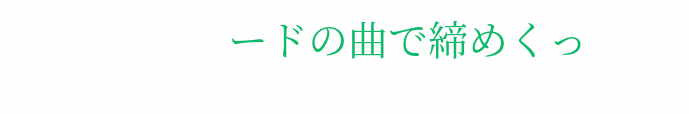ードの曲で締めくっ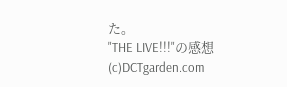た。
"THE LIVE!!!"の感想
(c)DCTgarden.com